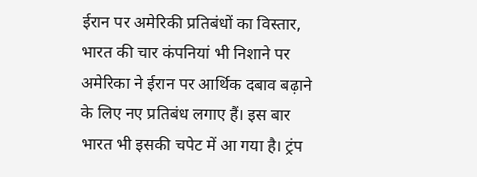ईरान पर अमेरिकी प्रतिबंधों का विस्तार, भारत की चार कंपनियां भी निशाने पर
अमेरिका ने ईरान पर आर्थिक दबाव बढ़ाने के लिए नए प्रतिबंध लगाए हैं। इस बार भारत भी इसकी चपेट में आ गया है। ट्रंप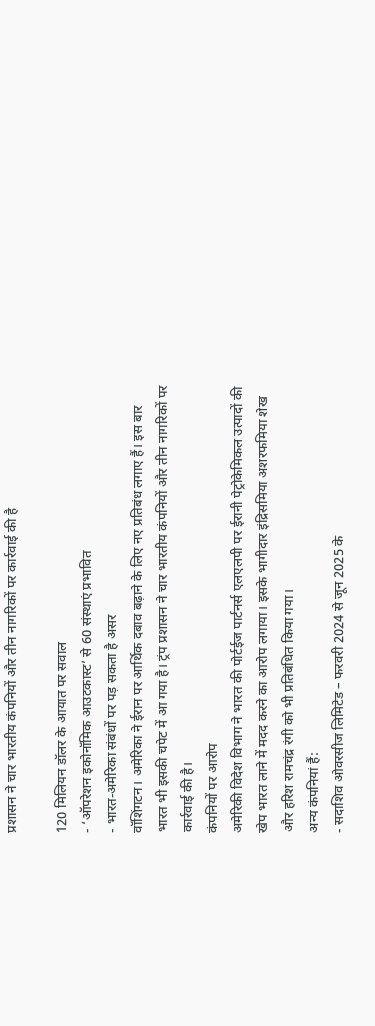प्रशासन ने चार भारतीय कंपनियों और तीन नागरिकों पर कार्रवाई की है

120 मिलियन डॉलर के आयात पर सवाल
- ‘ऑपरेशन इकोनॉमिक आउटकास्ट’ से 60 संस्थाएं प्रभावित
- भारत-अमेरिका संबंधों पर पड़ सकता है असर
वॉशिंगटन। अमेरिका ने ईरान पर आर्थिक दबाव बढ़ाने के लिए नए प्रतिबंध लगाए हैं। इस बार भारत भी इसकी चपेट में आ गया है। ट्रंप प्रशासन ने चार भारतीय कंपनियों और तीन नागरिकों पर कार्रवाई की है।
कंपनियों पर आरोप
अमेरिकी विदेश विभाग ने भारत की पोर्टईज पार्टनर्स एलएलपी पर ईरानी पेट्रोकेमिकल उत्पादों की खेप भारत लाने में मदद करने का आरोप लगाया। इसके भागीदार इंद्रिसमिया अशरफमिया शेख और हरिश रामचंद्र रंगी को भी प्रतिबंधित किया गया।
अन्य कंपनियां हैं:
- सदाशिव ओवरसीज लिमिटेड – फरवरी 2024 से जून 2025 के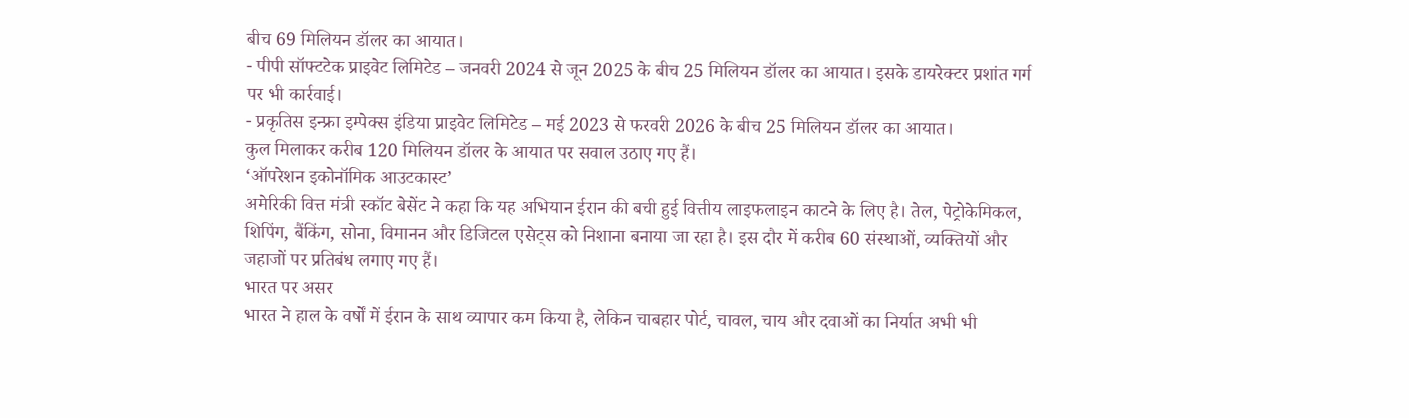बीच 69 मिलियन डॉलर का आयात।
- पीपी सॉफ्टटेक प्राइवेट लिमिटेड – जनवरी 2024 से जून 2025 के बीच 25 मिलियन डॉलर का आयात। इसके डायरेक्टर प्रशांत गर्ग पर भी कार्रवाई।
- प्रकृतिस इन्फ्रा इम्पेक्स इंडिया प्राइवेट लिमिटेड – मई 2023 से फरवरी 2026 के बीच 25 मिलियन डॉलर का आयात।
कुल मिलाकर करीब 120 मिलियन डॉलर के आयात पर सवाल उठाए गए हैं।
‘ऑपरेशन इकोनॉमिक आउटकास्ट’
अमेरिकी वित्त मंत्री स्कॉट बेसेंट ने कहा कि यह अभियान ईरान की बची हुई वित्तीय लाइफलाइन काटने के लिए है। तेल, पेट्रोकेमिकल, शिपिंग, बैंकिंग, सोना, विमानन और डिजिटल एसेट्स को निशाना बनाया जा रहा है। इस दौर में करीब 60 संस्थाओं, व्यक्तियों और जहाजों पर प्रतिबंध लगाए गए हैं।
भारत पर असर
भारत ने हाल के वर्षों में ईरान के साथ व्यापार कम किया है, लेकिन चाबहार पोर्ट, चावल, चाय और दवाओं का निर्यात अभी भी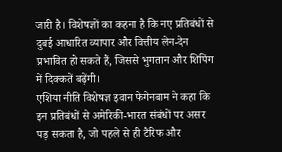जारी है। विशेषज्ञों का कहना है कि नए प्रतिबंधों से दुबई आधारित व्यापार और वित्तीय लेन-देन प्रभावित हो सकते हैं, जिससे भुगतान और शिपिंग में दिक्कतें बढ़ेंगी।
एशिया नीति विशेषज्ञ इवान फेगेनबाम ने कहा कि इन प्रतिबंधों से अमेरिकी-भारत संबंधों पर असर पड़ सकता है, जो पहले से ही टैरिफ और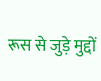रूस से जुड़े मुद्दों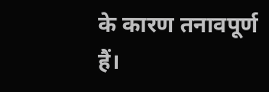के कारण तनावपूर्ण हैं।